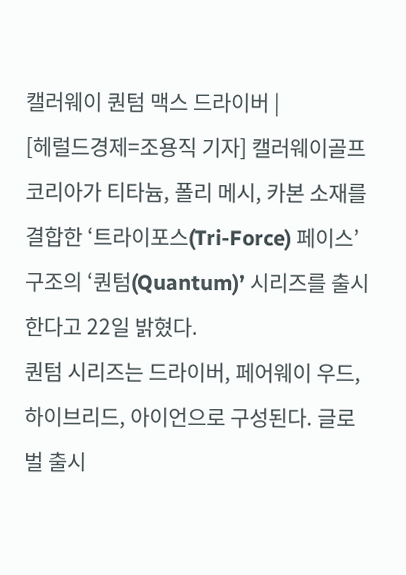캘러웨이 퀀텀 맥스 드라이버 |
[헤럴드경제=조용직 기자] 캘러웨이골프 코리아가 티타늄, 폴리 메시, 카본 소재를 결합한 ‘트라이포스(Tri-Force) 페이스’ 구조의 ‘퀀텀(Quantum)’ 시리즈를 출시한다고 22일 밝혔다.
퀀텀 시리즈는 드라이버, 페어웨이 우드, 하이브리드, 아이언으로 구성된다. 글로벌 출시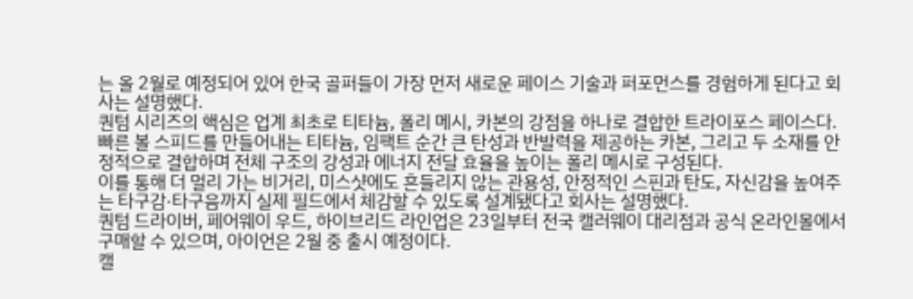는 올 2월로 예정되어 있어 한국 골퍼들이 가장 먼저 새로운 페이스 기술과 퍼포먼스를 경험하게 된다고 회사는 설명했다.
퀀텀 시리즈의 핵심은 업계 최초로 티타늄, 폴리 메시, 카본의 강점을 하나로 결합한 트라이포스 페이스다. 빠른 볼 스피드를 만들어내는 티타늄, 임팩트 순간 큰 탄성과 반발력을 제공하는 카본, 그리고 두 소재를 안정적으로 결합하며 전체 구조의 강성과 에너지 전달 효율을 높이는 폴리 메시로 구성된다.
이를 통해 더 멀리 가는 비거리, 미스샷에도 흔들리지 않는 관용성, 안정적인 스핀과 탄도, 자신감을 높여주는 타구감·타구음까지 실제 필드에서 체감할 수 있도록 설계됐다고 회사는 설명했다.
퀀텀 드라이버, 페어웨이 우드, 하이브리드 라인업은 23일부터 전국 캘러웨이 대리점과 공식 온라인몰에서 구매할 수 있으며, 아이언은 2월 중 출시 예정이다.
캘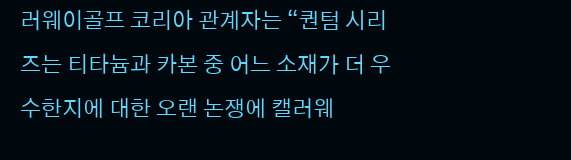러웨이골프 코리아 관계자는 “퀀텀 시리즈는 티타늄과 카본 중 어느 소재가 더 우수한지에 대한 오랜 논쟁에 캘러웨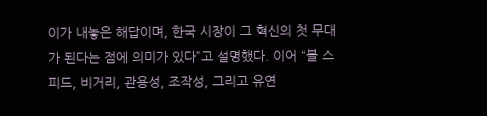이가 내놓은 해답이며, 한국 시장이 그 혁신의 첫 무대가 된다는 점에 의미가 있다”고 설명했다. 이어 “볼 스피드, 비거리, 관용성, 조작성, 그리고 유연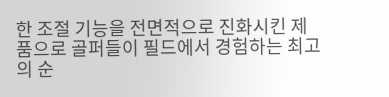한 조절 기능을 전면적으로 진화시킨 제품으로 골퍼들이 필드에서 경험하는 최고의 순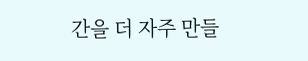간을 더 자주 만들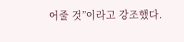어줄 것”이라고 강조했다.